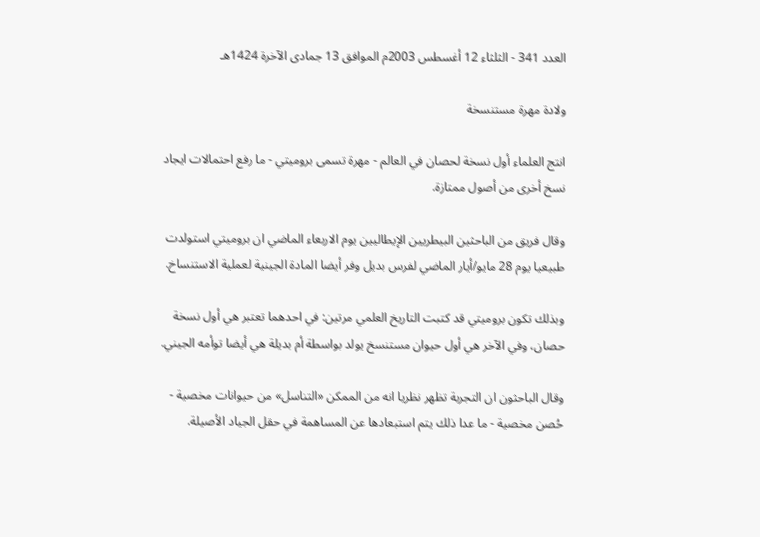العدد 341 - الثلثاء 12 أغسطس 2003م الموافق 13 جمادى الآخرة 1424هـ

ولادة مهرة مستنسخة

انتج العلماء أول نسخة لحصان في العالم - مهرة تسمى بروميتي - ما رفع احتمالات ايجاد نسخ أخرى من أصول ممتازة.

وقال فريق من الباحثين البيطريين الإيطاليين يوم الاربعاء الماضي ان بروميتي استولدت طبيعيا يوم 28 مايو/أيار الماضي لفرس بديل وفر أيضا المادة الجينية لعملية الاستنساخ.

وبذلك تكون بروميتي قد كتبت التاريخ العلمي مرتين: في احدهما تعتبر هي أول نسخة حصان، وفي الآخر هي أول حيوان مستنسخ يولد بواسطة أم بديلة هي أيضا توأمه الجيني.

وقال الباحثون ان التجربة تظهر نظريا انه من الممكن «التناسل» من حيوانات مخصية - حُصن مخصية - ما عدا ذلك يتم استبعادها عن المساهمة في حقل الجياد الأصيلة.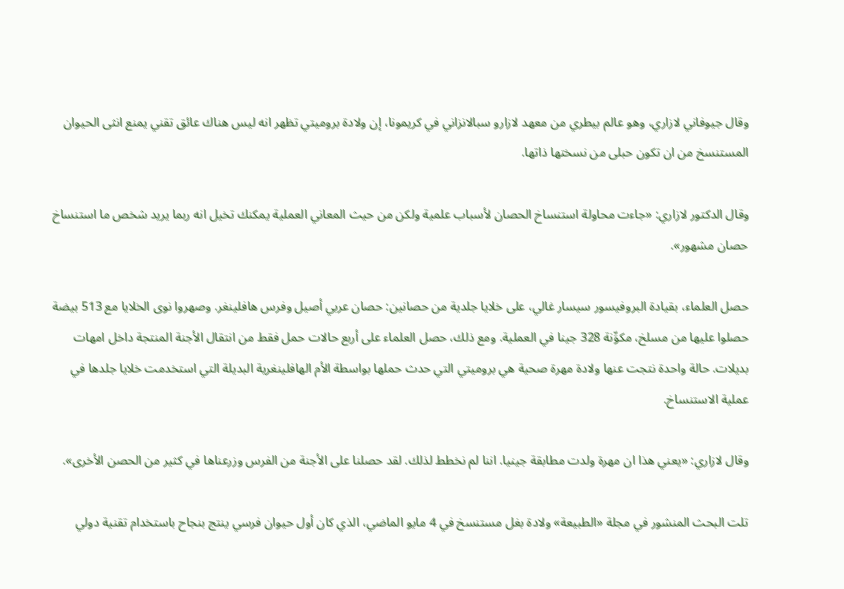وقال جيوفاني لازاري، وهو عالم بيطري من معهد لازارو سبالانزاني في كريمونا، إن ولادة بروميتي تظهر انه ليس هناك عائق تقني يمنع انثى الحيوان المستنسخ من ان تكون حبلى من نسختها ذاتها.

وقال الدكتور لازاري: «جاءت محاولة استنساخ الحصان لأسباب علمية ولكن من حيث المعاني العملية يمكنك تخيل انه ربما يريد شخص ما استنساخ حصان مشهور».

حصل العلماء، بقيادة البروفيسور سيسار غالي، على خلايا جلدية من حصانين: حصان عربي أصيل وفرس هافلينغر. وصهروا نوى الخلايا مع 513 بيضة حصلوا عليها من مسلخ، مكوِّنة 328 جينا في العملية. ومع ذلك، حصل العلماء على أربع حالات حمل فقط من انتقال الأجنة المنتجة داخل امهات بديلات. حالة واحدة نتجت عنها ولادة مهرة صحية هي بروميتي التي حدث حملها بواسطة الأم الهافلينغرية البديلة التي استخدمت خلايا جلدها في عملية الاستنساخ.

وقال لازاري: «يعني هذا ان مهرة ولدت مطابقة جينيا. اننا لم نخطط لذلك. لقد حصلنا على الأجنة من الفرس وزرعناها في كثير من الحصن الأخرى».

تلت البحث المنشور في مجلة «الطبيعة» ولادة بغل مستنسخ في 4 مايو الماضي، الذي كان أول حيوان فرسي ينتج بنجاح باستخدام تقنية دولي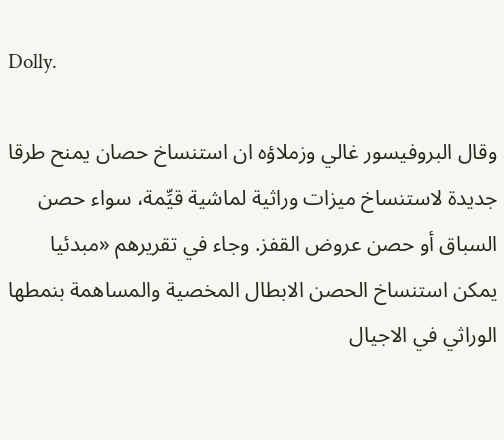Dolly.

وقال البروفيسور غالي وزملاؤه ان استنساخ حصان يمنح طرقا جديدة لاستنساخ ميزات وراثية لماشية قيِّمة، سواء حصن السباق أو حصن عروض القفز. وجاء في تقريرهم «مبدئيا يمكن استنساخ الحصن الابطال المخصية والمساهمة بنمطها الوراثي في الاجيال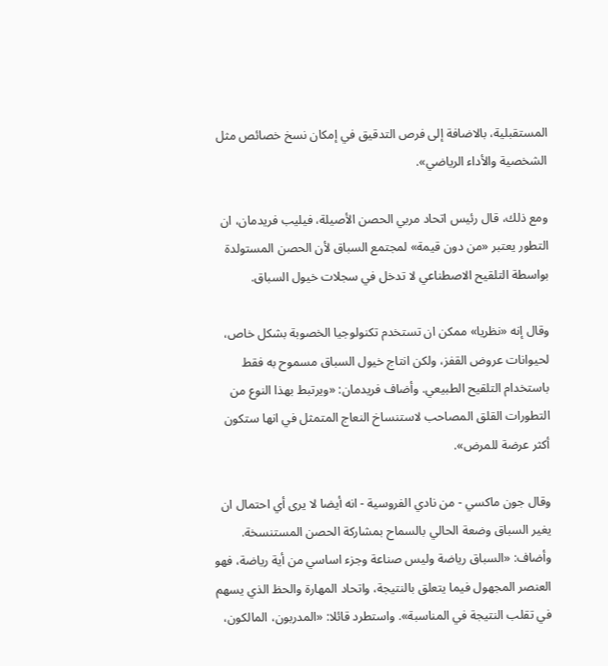المستقبلية، بالاضافة إلى فرص التدقيق في إمكان نسخ خصائص مثل الشخصية والأداء الرياضي».

ومع ذلك، قال رئيس اتحاد مربي الحصن الأصيلة، فيليب فريدمان، ان التطور يعتبر «من دون قيمة» لمجتمع السباق لأن الحصن المستولدة بواسطة التلقيح الاصطناعي لا تدخل في سجلات خيول السباق.

وقال إنه «نظريا» ممكن ان تستخدم تكنولوجيا الخصوبة بشكل خاص، لحيوانات عروض القفز، ولكن انتاج خيول السباق مسموح به فقط باستخدام التلقيح الطبيعي. وأضاف فريدمان: «ويرتبط بهذا النوع من التطورات القلق المصاحب لاستنساخ النعاج المتمثل في انها ستكون أكثر عرضة للمرض».

وقال جون ماكسي - من نادي الفروسية - انه أيضا لا يرى أي احتمال ان يغير السباق وضعة الحالي بالسماح بمشاركة الحصن المستنسخة. وأضاف: «السباق رياضة وليس صناعة وجزء اساسي من أية رياضة، فهو العنصر المجهول فيما يتعلق بالنتيجة، واتحاد المهارة والحظ الذي يسهم في تقلب النتيجة في المناسبة». واستطرد قائلا: «المدربون، المالكون،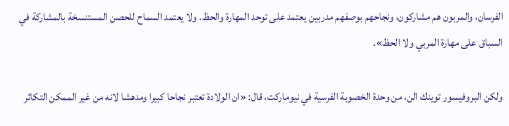الفرسان، والمربون هم مشاركون، ونجاحهم بوصفهم مدربين يعتمد على توحد المهارة والحظ. ولا يعتمد السماح للحصن المستنسخة بالمشاركة في السباق على مهارة المربي ولا الحظ».

ولكن البروفيسور توينك الن، من وحدة الخصوبة الفرسية في نيوماركت، قال: «ان الولادة تعتبر نجاحا كبيرا ومدهشا لانه من غير الممكن التكاثر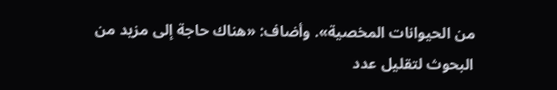من الحيوانات المخصية». وأضاف: «هناك حاجة إلى مزيد من البحوث لتقليل عدد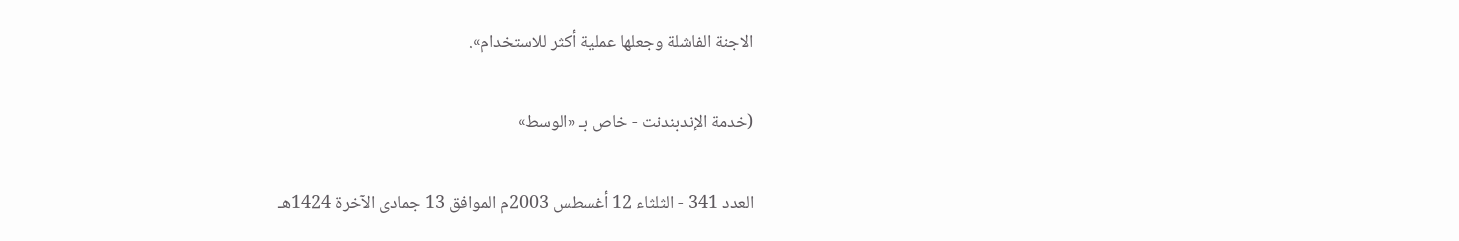الاجنة الفاشلة وجعلها عملية أكثر للاستخدام».

(خدمة الإندبندنت - خاص بـ «الوسط»

العدد 341 - الثلثاء 12 أغسطس 2003م الموافق 13 جمادى الآخرة 1424هـ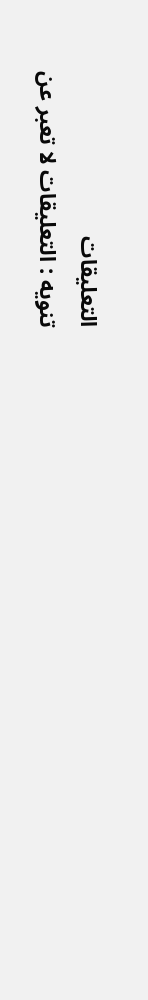التعليقات
تنويه : التعليقات لا تعبر عن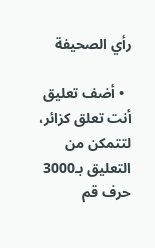رأي الصحيفة

  • أضف تعليق أنت تعلق كزائر، لتتمكن من التعليق بـ3000 حرف قم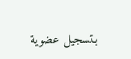بـتسجيل عضوية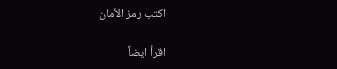اكتب رمز الأمان

اقرأ ايضاً